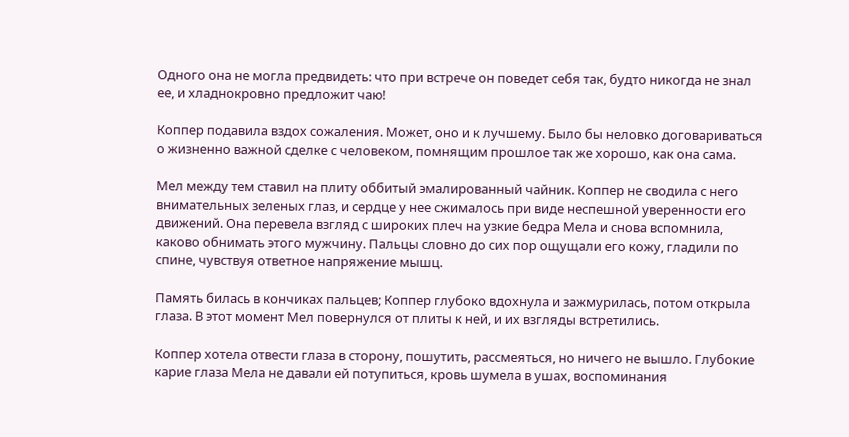Одного она не могла предвидеть: что при встрече он поведет себя так, будто никогда не знал ее, и хладнокровно предложит чаю!

Коппер подавила вздох сожаления. Может, оно и к лучшему. Было бы неловко договариваться о жизненно важной сделке с человеком, помнящим прошлое так же хорошо, как она сама.

Мел между тем ставил на плиту оббитый эмалированный чайник. Коппер не сводила с него внимательных зеленых глаз, и сердце у нее сжималось при виде неспешной уверенности его движений. Она перевела взгляд с широких плеч на узкие бедра Мела и снова вспомнила, каково обнимать этого мужчину. Пальцы словно до сих пор ощущали его кожу, гладили по спине, чувствуя ответное напряжение мышц.

Память билась в кончиках пальцев; Коппер глубоко вдохнула и зажмурилась, потом открыла глаза. В этот момент Мел повернулся от плиты к ней, и их взгляды встретились.

Коппер хотела отвести глаза в сторону, пошутить, рассмеяться, но ничего не вышло. Глубокие карие глаза Мела не давали ей потупиться, кровь шумела в ушах, воспоминания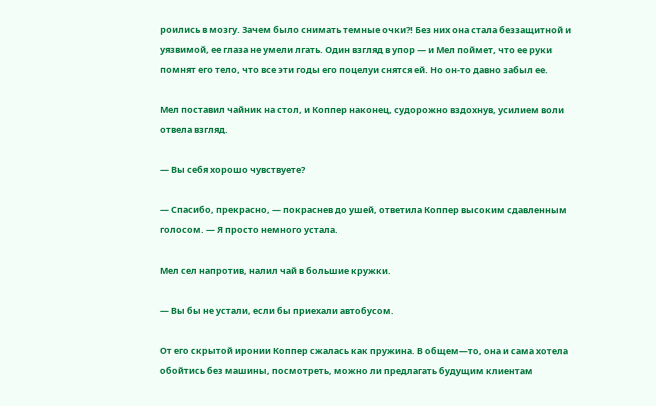роились в мозгу. Зачем было снимать темные очки?! Без них она стала беззащитной и уязвимой, ее глаза не умели лгать. Один взгляд в упор — и Мел поймет, что ее руки помнят его тело, что все эти годы его поцелуи снятся ей. Но он-то давно забыл ее.

Мел поставил чайник на стол, и Коппер наконец, судорожно вздохнув, усилием воли отвела взгляд.

— Вы себя хорошо чувствуете?

— Спасибо, прекрасно, — покраснев до ушей, ответила Коппер высоким сдавленным голосом. — Я просто немного устала.

Мел сел напротив, налил чай в большие кружки.

— Вы бы не устали, если бы приехали автобусом.

От его скрытой иронии Коппер сжалась как пружина. В общем—то, она и сама хотела обойтись без машины, посмотреть, можно ли предлагать будущим клиентам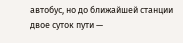автобус, но до ближайшей станции двое суток пути —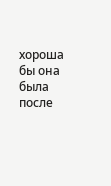хороша бы она была после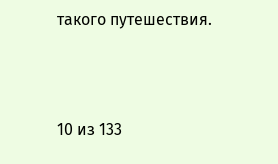такого путешествия.



10 из 133